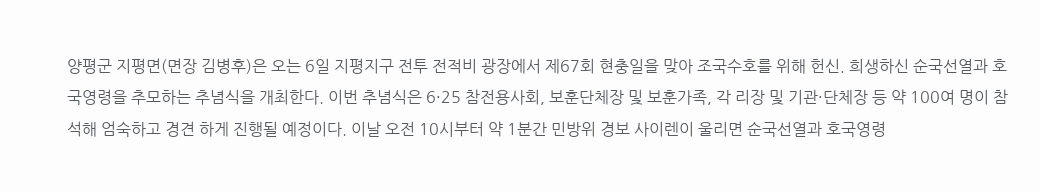양평군 지평면(면장 김병후)은 오는 6일 지평지구 전투 전적비 광장에서 제67회 현충일을 맞아 조국수호를 위해 헌신. 희생하신 순국선열과 호국영령을 추모하는 추념식을 개최한다. 이번 추념식은 6·25 참전용사회, 보훈단체장 및 보훈가족, 각 리장 및 기관·단체장 등 약 100여 명이 참석해 엄숙하고 경견 하게 진행될 예정이다. 이날 오전 10시부터 약 1분간 민방위 경보 사이렌이 울리면 순국선열과 호국영령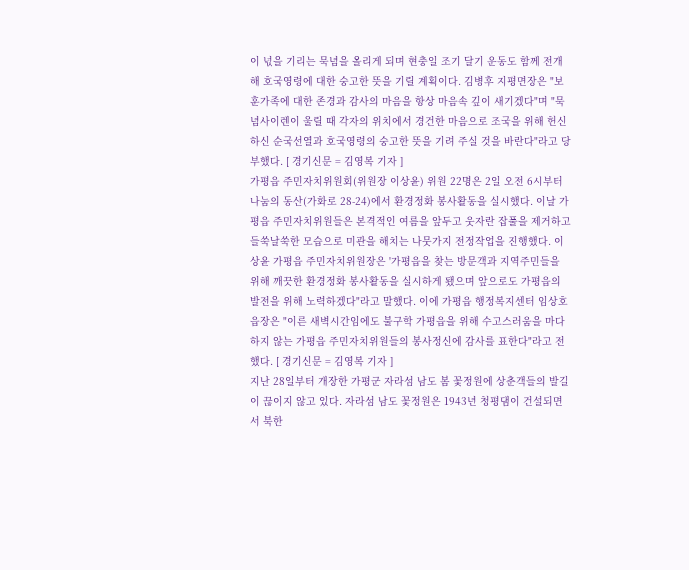이 넋을 기리는 묵념을 올리게 되며 현충일 조기 달기 운동도 함께 전개해 호국영령에 대한 숭고한 뜻을 기릴 계획이다. 김병후 지평면장은 "보훈가족에 대한 존경과 감사의 마음을 항상 마음속 깊이 새기겠다"며 "묵념사이렌이 울릴 때 각자의 위치에서 경건한 마음으로 조국을 위해 헌신하신 순국선열과 호국영령의 숭고한 뜻을 기려 주실 것을 바란다"라고 당부했다. [ 경기신문 = 김영복 기자 ]
가평읍 주민자치위원회(위원장 이상윤) 위원 22명은 2일 오전 6시부터 나눔의 동산(가화로 28-24)에서 환경정화 봉사활동을 실시했다. 이날 가평읍 주민자치위원들은 본격적인 여름을 앞두고 웃자란 잡풀을 제거하고 들쑥날쑥한 모습으로 미관을 해치는 나뭇가지 전정작업을 진행했다. 이상윤 가평읍 주민자치위원장은 '가평읍을 찾는 방문객과 지역주민들을 위해 깨끗한 환경정화 봉사활동을 실시하게 됐으며 앞으로도 가평읍의 발전을 위해 노력하겠다"라고 말했다. 이에 가평읍 행정복지센터 임상호 읍장은 "이른 새벽시간임에도 불구학 가평읍을 위해 수고스러움을 마다하지 않는 가평읍 주민자치위원들의 봉사정신에 감사를 표한다"라고 전했다. [ 경기신문 = 김영복 기자 ]
지난 28일부터 개장한 가평군 자라섬 남도 봄 꽃정원에 상춘객들의 발길이 끊이지 않고 있다. 자라섬 남도 꽃정원은 1943년 청평댐이 건설되면서 북한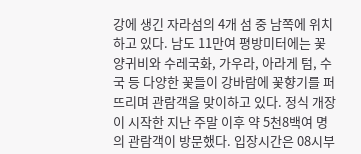강에 생긴 자라섬의 4개 섬 중 남쪽에 위치하고 있다. 남도 11만여 평방미터에는 꽃양귀비와 수레국화, 가우라, 아라게 텀, 수국 등 다양한 꽃들이 강바람에 꽃향기를 퍼뜨리며 관람객을 맞이하고 있다. 정식 개장이 시작한 지난 주말 이후 약 5천8백여 명의 관람객이 방문했다. 입장시간은 08시부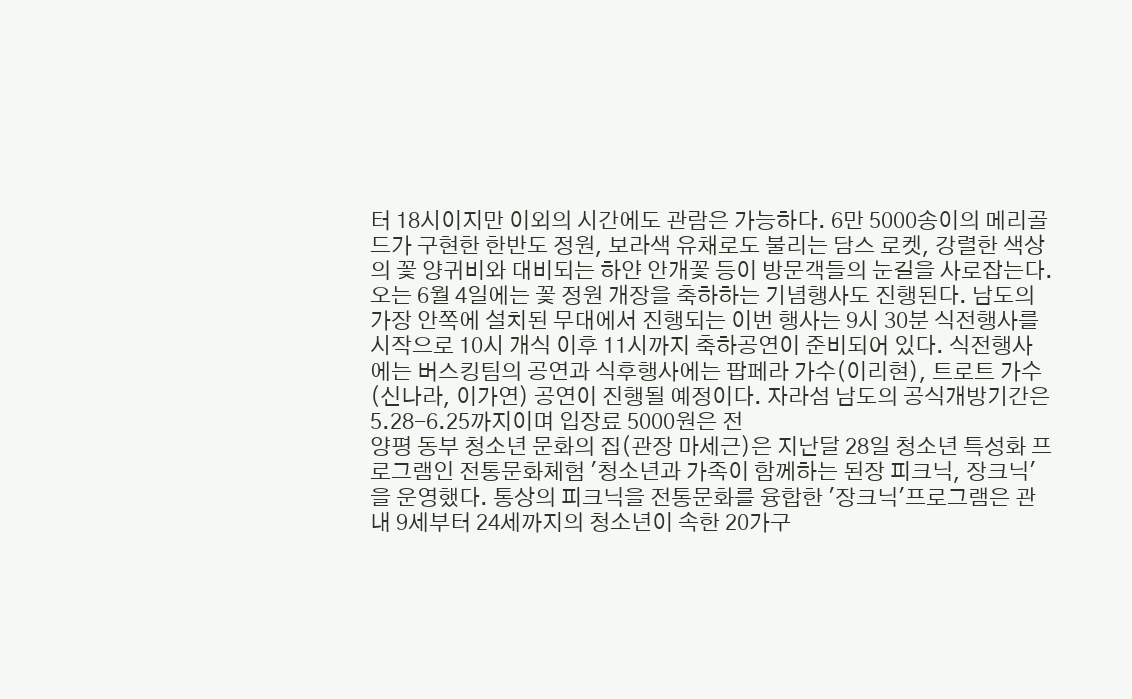터 18시이지만 이외의 시간에도 관람은 가능하다. 6만 5000송이의 메리골드가 구현한 한반도 정원, 보라색 유채로도 불리는 담스 로켓, 강렬한 색상의 꽃 양귀비와 대비되는 하얀 안개꽃 등이 방문객들의 눈길을 사로잡는다. 오는 6월 4일에는 꽃 정원 개장을 축하하는 기념행사도 진행된다. 남도의 가장 안쪽에 설치된 무대에서 진행되는 이번 행사는 9시 30분 식전행사를 시작으로 10시 개식 이후 11시까지 축하공연이 준비되어 있다. 식전행사에는 버스킹팀의 공연과 식후행사에는 팝페라 가수(이리현), 트로트 가수 (신나라, 이가연) 공연이 진행될 예정이다. 자라섬 남도의 공식개방기간은 5.28-6.25까지이며 입장료 5000원은 전
양평 동부 청소년 문화의 집(관장 마세근)은 지난달 28일 청소년 특성화 프로그램인 전통문화체험 '청소년과 가족이 함께하는 된장 피크닉, 장크닉'을 운영했다. 통상의 피크닉을 전통문화를 융합한 '장크닉'프로그램은 관내 9세부터 24세까지의 청소년이 속한 20가구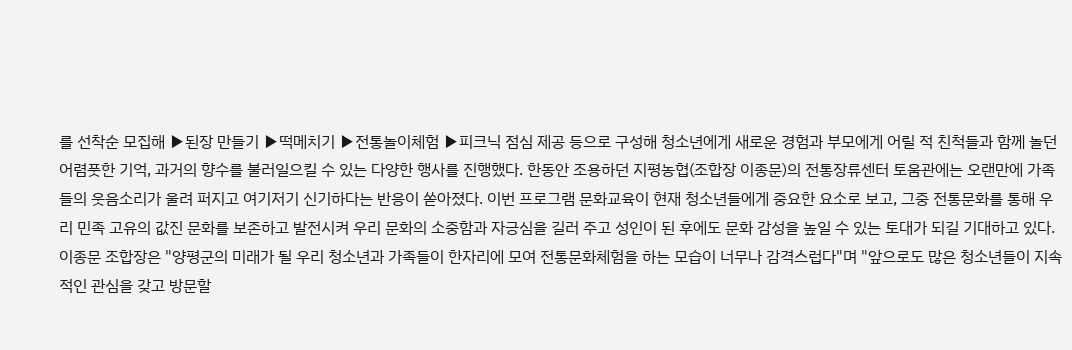를 선착순 모집해 ▶된장 만들기 ▶떡메치기 ▶전통놀이체험 ▶피크닉 점심 제공 등으로 구성해 청소년에게 새로운 경험과 부모에게 어릴 적 친척들과 함께 놀던 어렴풋한 기억, 과거의 향수를 불러일으킬 수 있는 다양한 행사를 진행했다. 한동안 조용하던 지평농협(조합장 이종문)의 전통장류센터 토움관에는 오랜만에 가족들의 웃음소리가 울려 퍼지고 여기저기 신기하다는 반응이 쏟아졌다. 이번 프로그램 문화교육이 현재 청소년들에게 중요한 요소로 보고, 그중 전통문화를 통해 우리 민족 고유의 값진 문화를 보존하고 발전시켜 우리 문화의 소중함과 자긍심을 길러 주고 성인이 된 후에도 문화 감성을 높일 수 있는 토대가 되길 기대하고 있다. 이종문 조합장은 "양평군의 미래가 될 우리 청소년과 가족들이 한자리에 모여 전통문화체험을 하는 모습이 너무나 감격스럽다"며 "앞으로도 많은 청소년들이 지속적인 관심을 갖고 방문할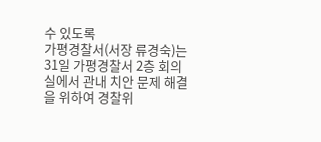수 있도록
가평경찰서(서장 류경숙)는 31일 가평경찰서 2층 회의실에서 관내 치안 문제 해결을 위하여 경찰위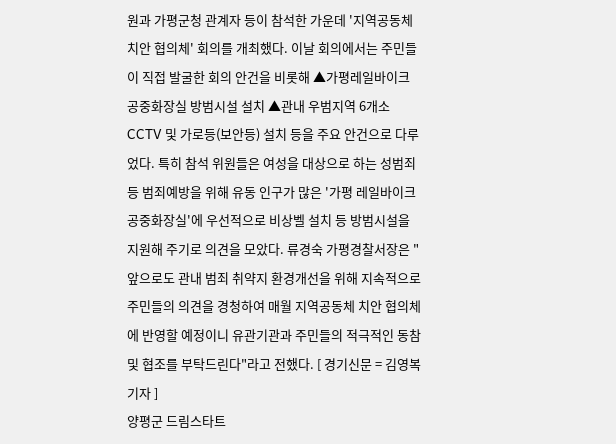원과 가평군청 관계자 등이 참석한 가운데 '지역공동체 치안 협의체' 회의를 개최했다. 이날 회의에서는 주민들이 직접 발굴한 회의 안건을 비롯해 ▲가평레일바이크 공중화장실 방범시설 설치 ▲관내 우범지역 6개소 CCTV 및 가로등(보안등) 설치 등을 주요 안건으로 다루었다. 특히 참석 위원들은 여성을 대상으로 하는 성범죄 등 범죄예방을 위해 유동 인구가 많은 '가평 레일바이크 공중화장실'에 우선적으로 비상벨 설치 등 방범시설을 지원해 주기로 의견을 모았다. 류경숙 가평경찰서장은 "앞으로도 관내 범죄 취약지 환경개선을 위해 지속적으로 주민들의 의견을 경청하여 매월 지역공동체 치안 협의체에 반영할 예정이니 유관기관과 주민들의 적극적인 동참 및 협조를 부탁드린다"라고 전했다. [ 경기신문 = 김영복 기자 ]
양평군 드림스타트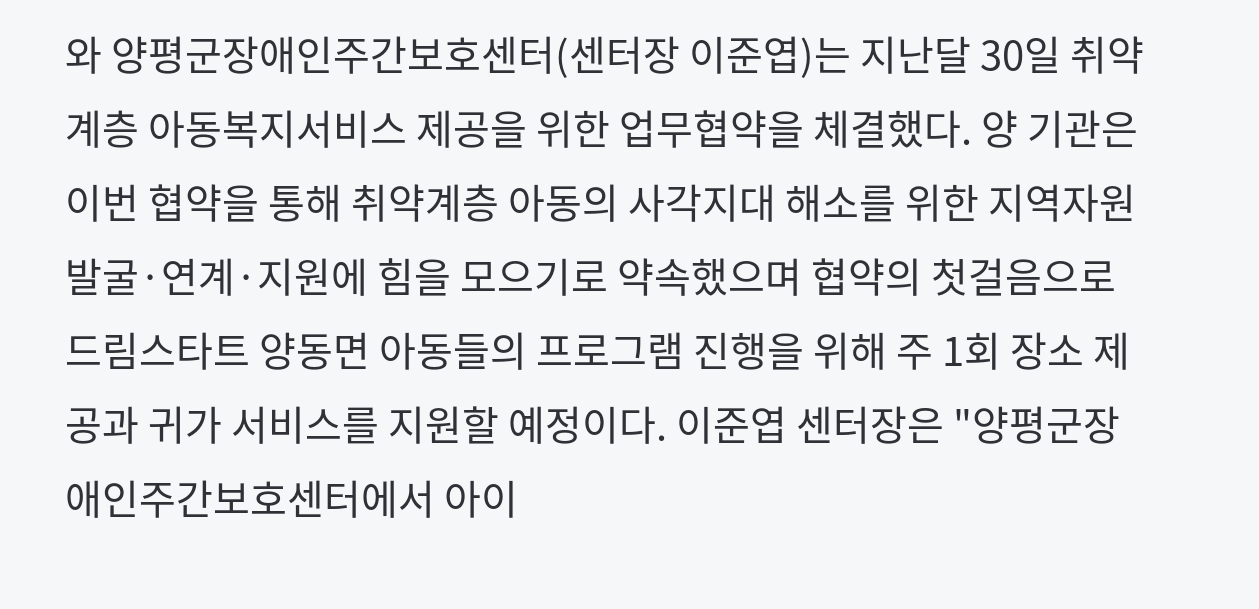와 양평군장애인주간보호센터(센터장 이준엽)는 지난달 30일 취약계층 아동복지서비스 제공을 위한 업무협약을 체결했다. 양 기관은 이번 협약을 통해 취약계층 아동의 사각지대 해소를 위한 지역자원 발굴·연계·지원에 힘을 모으기로 약속했으며 협약의 첫걸음으로 드림스타트 양동면 아동들의 프로그램 진행을 위해 주 1회 장소 제공과 귀가 서비스를 지원할 예정이다. 이준엽 센터장은 "양평군장애인주간보호센터에서 아이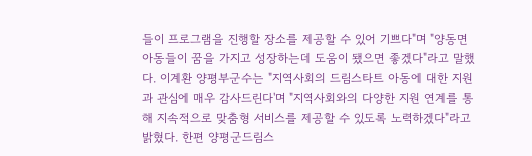들이 프로그램을 진행할 장소를 제공할 수 있어 기쁘다"며 "양동면 아동들이 꿈을 가지고 성장하는데 도움이 됐으면 좋겠다"라고 말했다. 이계환 양평부군수는 "지역사회의 드림스타트 아동에 대한 지원과 관심에 매우 감사드린다'며 "지역사회와의 다양한 지원 연계를 통해 지속적으로 맞춤형 서비스를 제공할 수 있도록 노력하겠다"라고 밝혔다. 한편 양평군드림스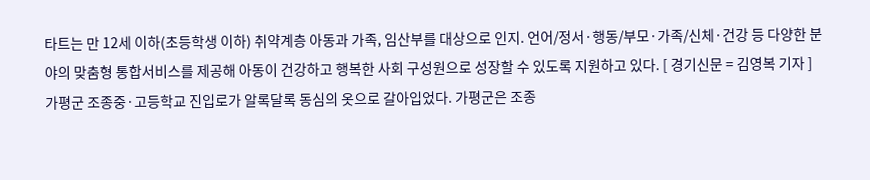타트는 만 12세 이하(초등학생 이하) 취약계층 아동과 가족, 임산부를 대상으로 인지. 언어/정서·행동/부모·가족/신체·건강 등 다양한 분야의 맞춤형 통합서비스를 제공해 아동이 건강하고 행복한 사회 구성원으로 성장할 수 있도록 지원하고 있다. [ 경기신문 = 김영복 기자 ]
가평군 조종중·고등학교 진입로가 알록달록 동심의 옷으로 갈아입었다. 가평군은 조종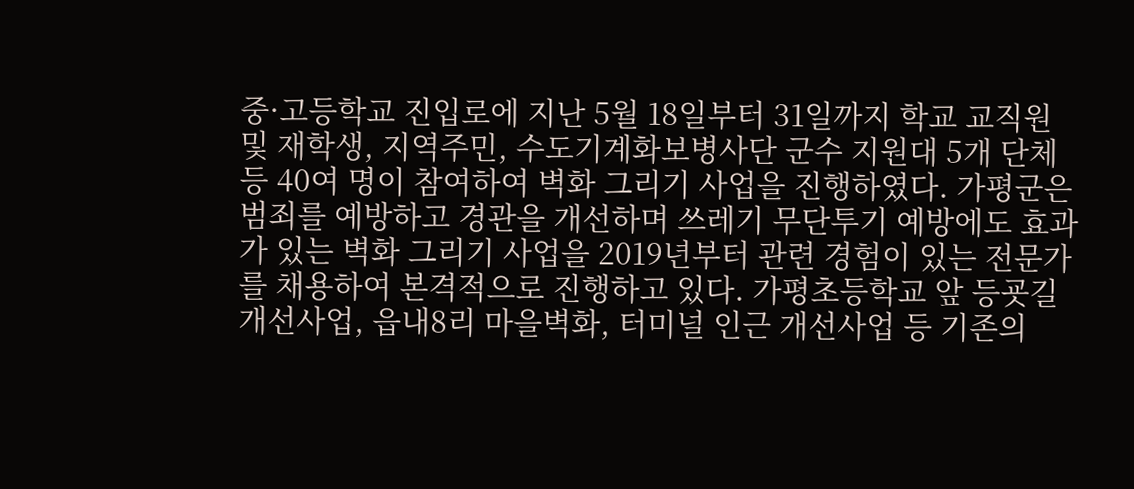중·고등학교 진입로에 지난 5월 18일부터 31일까지 학교 교직원 및 재학생, 지역주민, 수도기계화보병사단 군수 지원대 5개 단체 등 40여 명이 참여하여 벽화 그리기 사업을 진행하였다. 가평군은 범죄를 예방하고 경관을 개선하며 쓰레기 무단투기 예방에도 효과가 있는 벽화 그리기 사업을 2019년부터 관련 경험이 있는 전문가를 채용하여 본격적으로 진행하고 있다. 가평초등학교 앞 등굣길 개선사업, 읍내8리 마을벽화, 터미널 인근 개선사업 등 기존의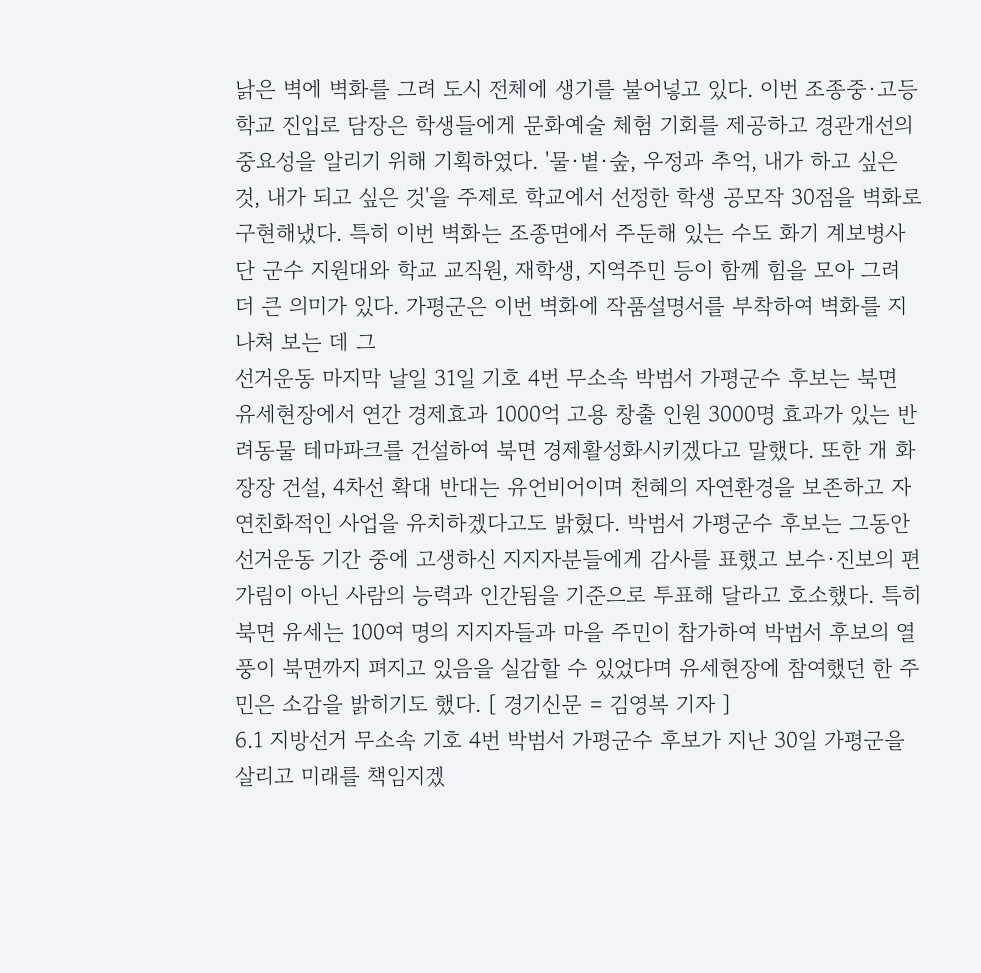낡은 벽에 벽화를 그려 도시 전체에 생기를 불어넣고 있다. 이번 조종중·고등학교 진입로 담장은 학생들에게 문화예술 체험 기회를 제공하고 경관개선의 중요성을 알리기 위해 기획하였다. '물·볕·숲, 우정과 추억, 내가 하고 싶은 것, 내가 되고 싶은 것'을 주제로 학교에서 선정한 학생 공모작 30점을 벽화로 구현해냈다. 특히 이번 벽화는 조종면에서 주둔해 있는 수도 화기 계보병사단 군수 지원대와 학교 교직원, 재학생, 지역주민 등이 함께 힘을 모아 그려 더 큰 의미가 있다. 가평군은 이번 벽화에 작품설명서를 부착하여 벽화를 지나쳐 보는 데 그
선거운동 마지막 날일 31일 기호 4번 무소속 박범서 가평군수 후보는 북면 유세현장에서 연간 경제효과 1000억 고용 창출 인원 3000명 효과가 있는 반려동물 테마파크를 건설하여 북면 경제활성화시키겠다고 말했다. 또한 개 화장장 건설, 4차선 확대 반대는 유언비어이며 천혜의 자연환경을 보존하고 자연친화적인 사업을 유치하겠다고도 밝혔다. 박범서 가평군수 후보는 그동안 선거운동 기간 중에 고생하신 지지자분들에게 감사를 표했고 보수·진보의 편가림이 아닌 사람의 능력과 인간됨을 기준으로 투표해 달라고 호소했다. 특히 북면 유세는 100여 명의 지지자들과 마을 주민이 참가하여 박범서 후보의 열풍이 북면까지 펴지고 있음을 실감할 수 있었다며 유세현장에 참여했던 한 주민은 소감을 밝히기도 했다. [ 경기신문 = 김영복 기자 ]
6.1 지방선거 무소속 기호 4번 박범서 가평군수 후보가 지난 30일 가평군을 살리고 미래를 책임지겠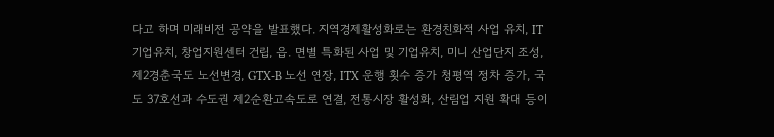다고 하며 미래비전 공약을 발표했다. 지역경제활성화로는 환경친화적 사업 유치, IT기업유치, 창업지원센터 건립, 읍. 면별 특화된 사업 및 기업유치, 미니 산업단지 조성, 제2경춘국도 노선변경, GTX-B 노선 연장, ITX 운행 횟수 증가 청평역 정차 증가, 국도 37호선과 수도권 제2순환고속도로 연결, 전통시장 활성화, 산림업 지원 확대 등이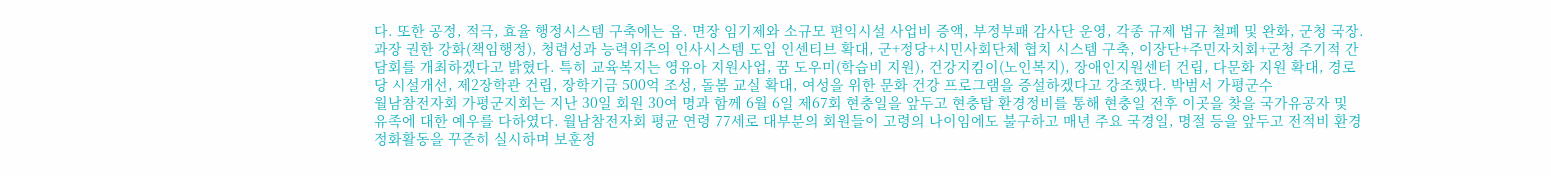다. 또한 공정, 적극, 효율 행정시스템 구축에는 읍. 면장 임기제와 소규모 편익시설 사업비 증액, 부정부패 감사단 운영, 각종 규제 법규 철폐 및 완화, 군청 국장. 과장 권한 강화(책임행정), 청렴성과 능력위주의 인사시스템 도입 인센티브 확대, 군+정당+시민사회단체 협치 시스템 구축, 이장단+주민자치회+군청 주기적 간담회를 개최하겠다고 밝혔다. 특히 교육복지는 영유아 지원사업, 꿈 도우미(학습비 지원), 건강지킴이(노인복지), 장애인지원센터 건립, 다문화 지원 확대, 경로당 시설개선, 제2장학관 건립, 장학기금 500억 조성, 돌봄 교실 확대, 여성을 위한 문화 건강 프로그램을 증설하겠다고 강조했다. 박범서 가평군수
월남참전자회 가평군지회는 지난 30일 회원 30여 명과 함께 6월 6일 제67회 현충일을 앞두고 현충탑 환경정비를 통해 현충일 전후 이곳을 찾을 국가유공자 및 유족에 대한 예우를 다하였다. 월남참전자회 평균 연령 77세로 대부분의 회원들이 고령의 나이임에도 불구하고 매년 주요 국경일, 명절 등을 앞두고 전적비 환경정화활동을 꾸준히 실시하며 보훈정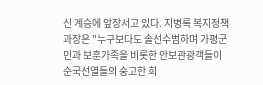신 계승에 앞장서고 있다. 지병록 복지정책과장은 "누구보다도 솔선수범하며 가평군민과 보훈가족을 비롯한 안보관광객들이 순국선열들의 숭고한 희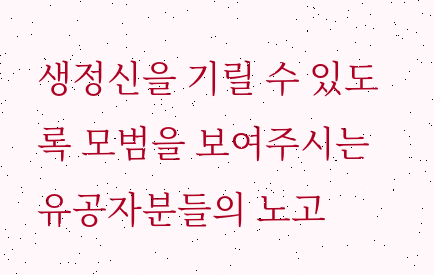생정신을 기릴 수 있도록 모범을 보여주시는 유공자분들의 노고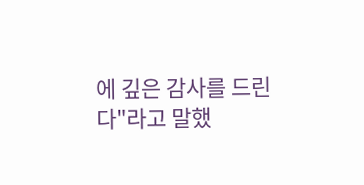에 깊은 감사를 드린다"라고 말했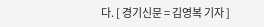다. [ 경기신문 = 김영복 기자 ]